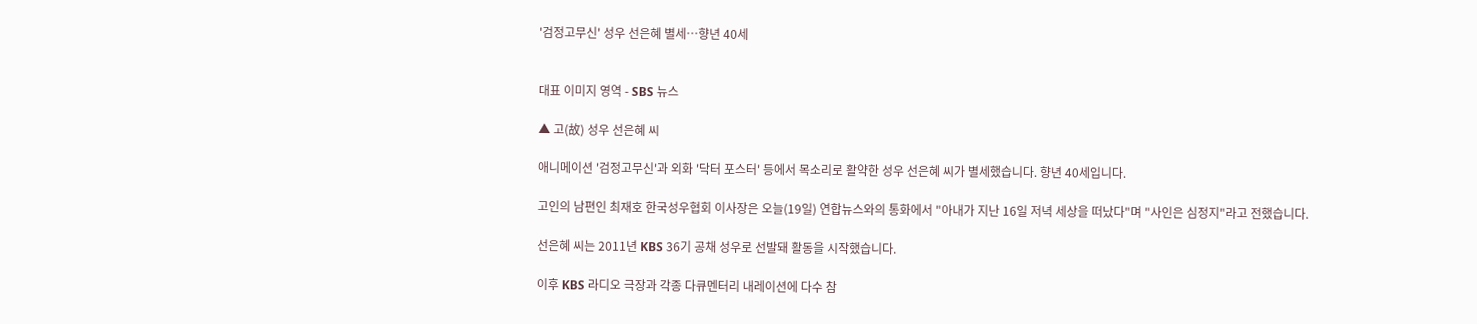'검정고무신' 성우 선은혜 별세…향년 40세


대표 이미지 영역 - SBS 뉴스

▲ 고(故) 성우 선은혜 씨

애니메이션 '검정고무신'과 외화 '닥터 포스터' 등에서 목소리로 활약한 성우 선은혜 씨가 별세했습니다. 향년 40세입니다.

고인의 남편인 최재호 한국성우협회 이사장은 오늘(19일) 연합뉴스와의 통화에서 "아내가 지난 16일 저녁 세상을 떠났다"며 "사인은 심정지"라고 전했습니다.

선은혜 씨는 2011년 KBS 36기 공채 성우로 선발돼 활동을 시작했습니다.

이후 KBS 라디오 극장과 각종 다큐멘터리 내레이션에 다수 참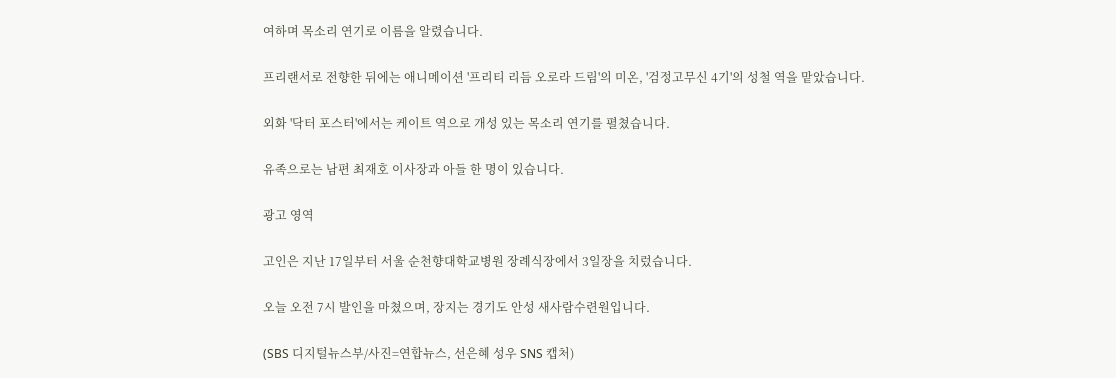여하며 목소리 연기로 이름을 알렸습니다.

프리랜서로 전향한 뒤에는 애니메이션 '프리티 리듬 오로라 드림'의 미온, '검정고무신 4기'의 성철 역을 맡았습니다.

외화 '닥터 포스터'에서는 케이트 역으로 개성 있는 목소리 연기를 펼쳤습니다.

유족으로는 남편 최재호 이사장과 아들 한 명이 있습니다.

광고 영역

고인은 지난 17일부터 서울 순천향대학교병원 장례식장에서 3일장을 치렀습니다.

오늘 오전 7시 발인을 마쳤으며, 장지는 경기도 안성 새사람수련원입니다.

(SBS 디지털뉴스부/사진=연합뉴스, 선은혜 성우 SNS 캡처)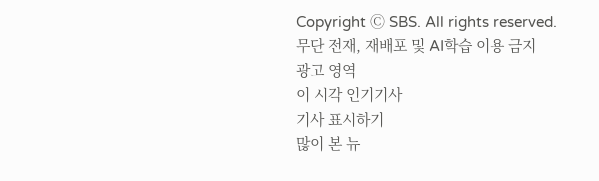Copyright Ⓒ SBS. All rights reserved.
무단 전재, 재배포 및 AI학습 이용 금지
광고 영역
이 시각 인기기사
기사 표시하기
많이 본 뉴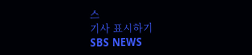스
기사 표시하기
SBS NEWS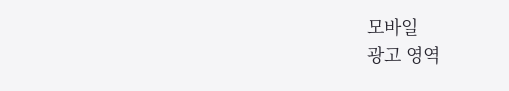모바일
광고 영역